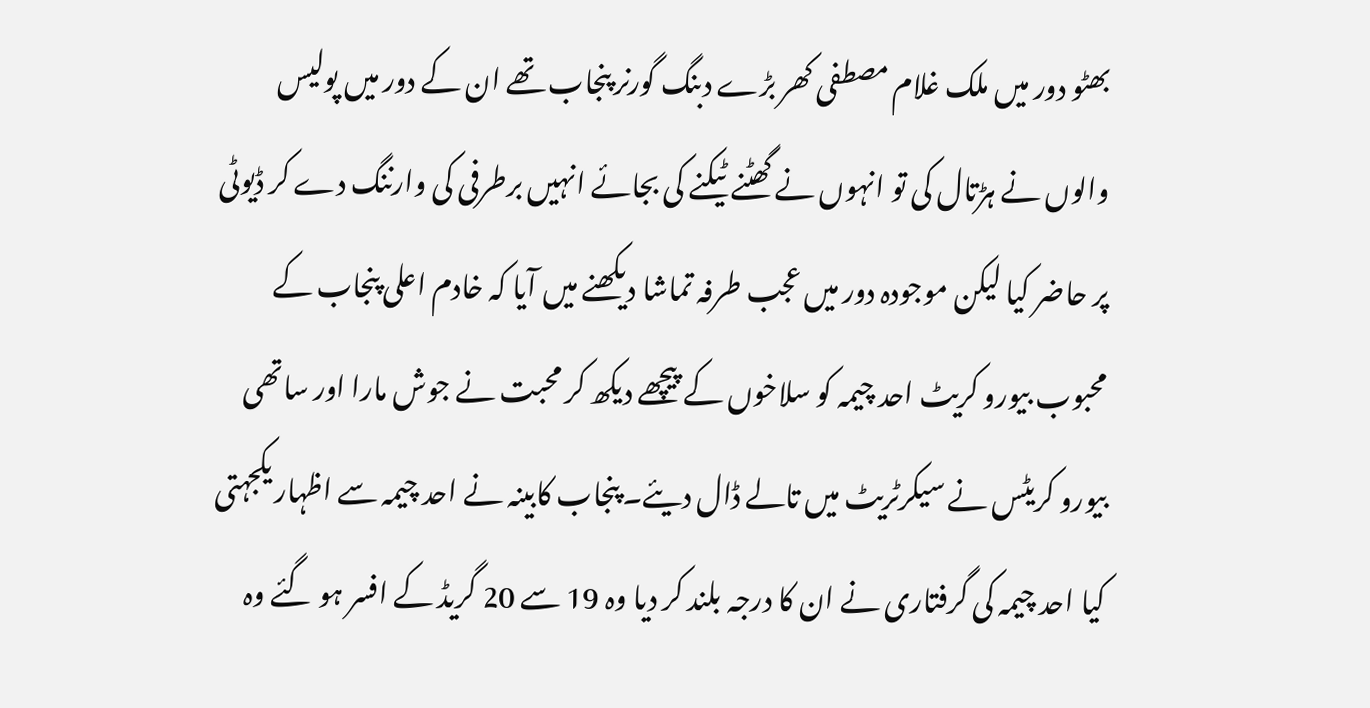بھٹو دور میں ملک غلام مصطفی کھر بڑے دبنگ گورنر پنجاب تھے ان کے دور میں پولیس والوں نے ہڑتال کی تو انہوں نے گھٹنے ٹیکنے کی بجائے انہیں برطرفی کی وارننگ دے کر ڈیوٹی پر حاضر کیا لیکن موجودہ دور میں عجب طرفہ تماشا دیکھنے میں آیا کہ خادم اعلی پنجاب کے محبوب بیورو کریٹ احد چیمہ کو سلاخوں کے پیچھے دیکھ کر محبت نے جوش مارا اور ساتھی بیورو کریٹس نے سیکرٹریٹ میں تالے ڈال دیئے۔ پنجاب کابینہ نے احد چیمہ سے اظہار یکجہتی کیا احد چیمہ کی گرفتاری نے ان کا درجہ بلند کر دیا وہ 19 سے 20 گریڈ کے افسر ہو گئے وہ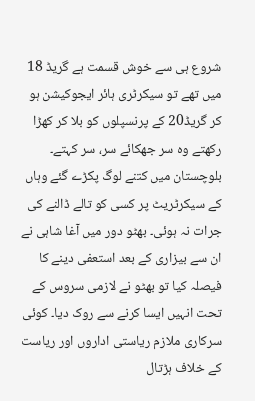شروع ہی سے خوش قسمت ہے گریڈ 18 میں تھے تو سیکرٹری ہائر ایجوکیشن ہو کر گریڈ20 کے پرنسپلوں کو بلا کر کھڑا رکھتے وہ سر جھکائے سر، سر کہتے۔ بلوچستان میں کتنے لوگ پکڑے گئے وہاں کے سیکرٹریٹ پر کسی کو تالے ڈالنے کی جرات نہ ہوئی۔ بھٹو دور میں آغا شاہی نے ان سے بیزاری کے بعد استعفی دینے کا فیصلہ کیا تو بھٹو نے لازمی سروس کے تحت انہیں ایسا کرنے سے روک دیا۔ کوئی سرکاری ملازم ریاستی اداروں اور ریاست کے خلاف ہڑتال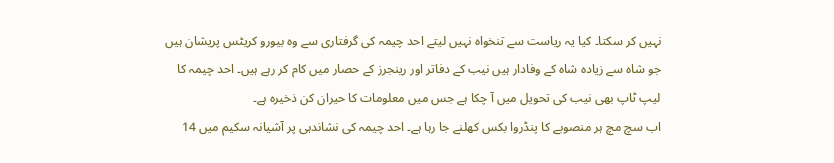نہیں کر سکتا۔ کیا یہ ریاست سے تنخواہ نہیں لیتے احد چیمہ کی گرفتاری سے وہ بیورو کریٹس پریشان ہیں جو شاہ سے زیادہ شاہ کے وفادار ہیں نیب کے دفاتر اور رینجرز کے حصار میں کام کر رہے ہیں۔ احد چیمہ کا لیپ ٹاپ بھی نیب کی تحویل میں آ چکا ہے جس میں معلومات کا حیران کن ذخیرہ ہے۔
اب سچ مچ ہر منصوبے کا پنڈروا بکس کھلنے جا رہا ہے۔ احد چیمہ کی نشاندہی پر آشیانہ سکیم میں 14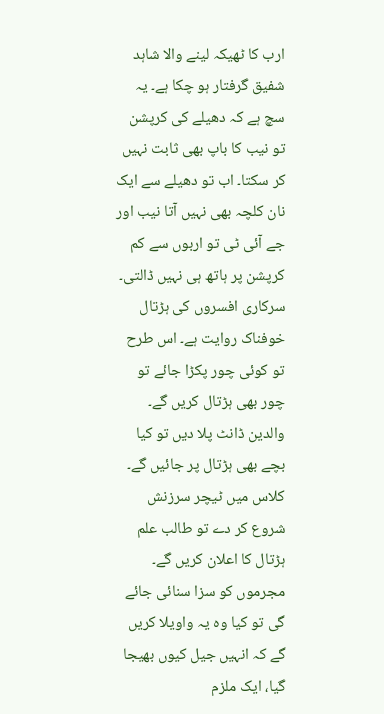ارب کا ٹھیکہ لینے والا شاہد شفیق گرفتار ہو چکا ہے۔ یہ سچ ہے کہ دھیلے کی کرپشن تو نیب کا باپ بھی ثابت نہیں کر سکتا۔ اب تو دھیلے سے ایک نان کلچہ بھی نہیں آتا نیب اور جے آئی ٹی تو اربوں سے کم کرپشن پر ہاتھ ہی نہیں ڈالتی۔ سرکاری افسروں کی ہڑتال خوفناک روایت ہے۔ اس طرح تو کوئی چور پکڑا جائے تو چور بھی ہڑتال کریں گے۔ والدین ڈانٹ پلا دیں تو کیا بچے بھی ہڑتال پر جائیں گے۔ کلاس میں ٹیچر سرزنش شروع کر دے تو طالب علم ہڑتال کا اعلان کریں گے۔ مجرموں کو سزا سنائی جائے گی تو کیا وہ یہ واویلا کریں گے کہ انہیں جیل کیوں بھیجا گیا، ایک ملزم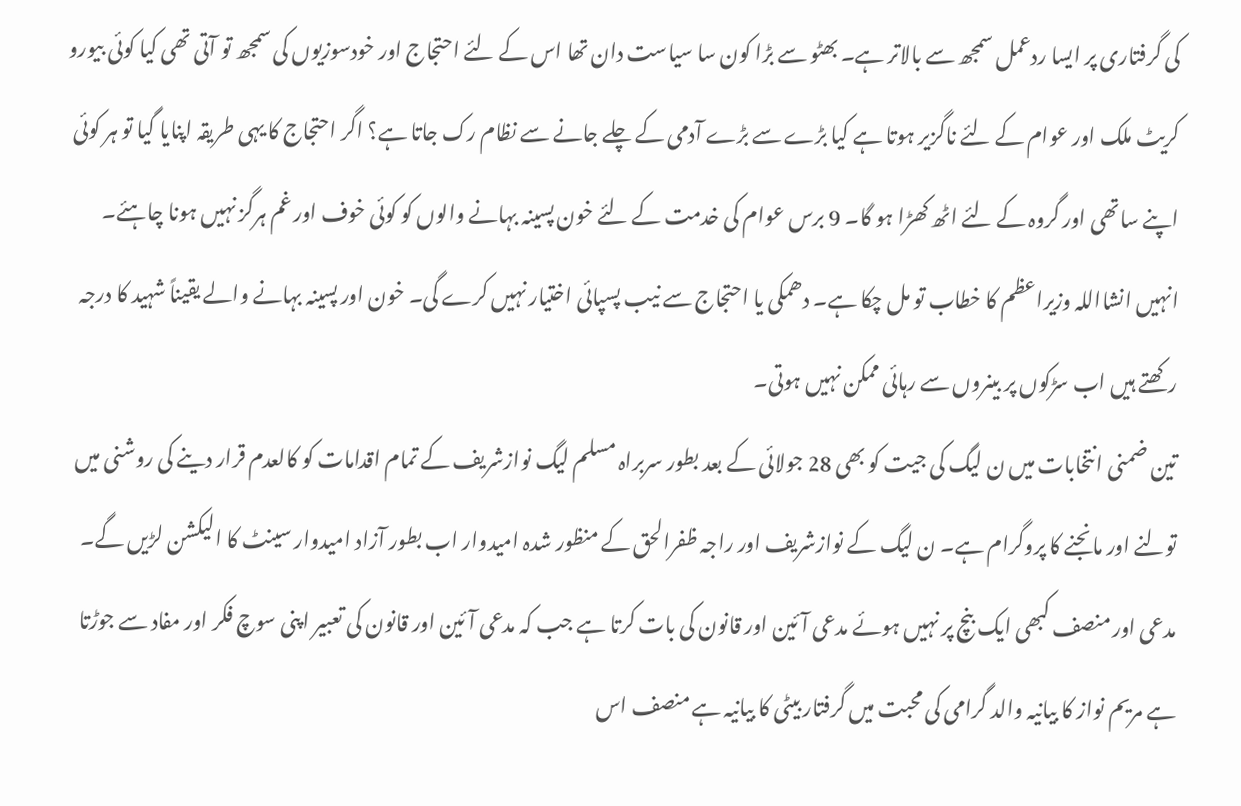کی گرفتاری پر ایسا ردعمل سمجھ سے بالاتر ہے۔ بھٹو سے بڑا کون سا سیاست دان تھا اس کے لئے احتجاج اور خودسوزیوں کی سمجھ تو آتی تھی کیا کوئی بیورو کریٹ ملک اور عوام کے لئے ناگزیر ہوتا ہے کیا بڑے سے بڑے آدمی کے چلے جانے سے نظام رک جاتا ہے؟ اگر احتجاج کا یہی طریقہ اپنایا گیا تو ہر کوئی اپنے ساتھی اور گروہ کے لئے اٹھ کھڑا ہو گا۔ 9 برس عوام کی خدمت کے لئے خون پسینہ بہانے والوں کو کوئی خوف اور غم ہرگز نہیں ہونا چاہئے۔ انہیں انشااللہ وزیراعظم کا خطاب تو مل چکا ہے۔ دھمکی یا احتجاج سے نیب پسپائی اختیار نہیں کرے گی۔ خون اور پسینہ بہانے والے یقیناً شہید کا درجہ رکھتے ہیں اب سڑکوں پر بینروں سے رہائی ممکن نہیں ہوتی۔
تین ضمنی انتخابات میں ن لیگ کی جیت کو بھی 28 جولائی کے بعد بطور سربراہ مسلم لیگ نوازشریف کے تمام اقدامات کو کالعدم قرار دینے کی روشنی میں تولنے اور مانجنے کا پروگرام ہے۔ ن لیگ کے نوازشریف اور راجہ ظفرالحق کے منظور شدہ امیدوار اب بطور آزاد امیدوار سینٹ کا الیکشن لڑیں گے۔ مدعی اور منصف کبھی ایک بنچ پر نہیں ہوئے مدعی آئین اور قانون کی بات کرتا ہے جب کہ مدعی آئین اور قانون کی تعبیر اپنی سوچ فکر اور مفاد سے جوڑتا ہے مریم نواز کا بیانیہ والد گرامی کی محبت میں گرفتار بیٹی کا بیانیہ ہے منصف اس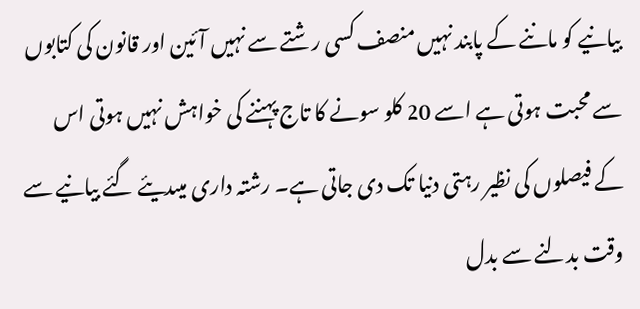بیانیے کو ماننے کے پابند نہیں منصف کسی رشتے سے نہیں آئین اور قانون کی کتابوں سے محبت ہوتی ہے اسے 20 کلو سونے کا تاج پہننے کی خواہش نہیں ہوتی اس کے فیصلوں کی نظیر رہتی دنیا تک دی جاتی ہے۔ رشتہ داری میںدیئے گئے بیانیے سے وقت بدلنے سے بدل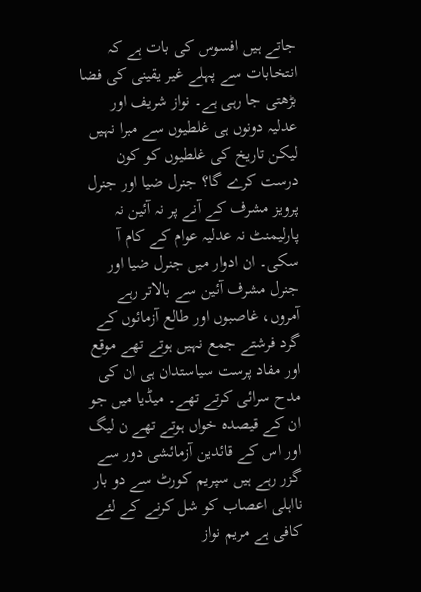جاتے ہیں افسوس کی بات ہے کہ انتخابات سے پہلے غیر یقینی کی فضا بڑھتی جا رہی ہے۔ نواز شریف اور عدلیہ دونوں ہی غلطیوں سے مبرا نہیں لیکن تاریخ کی غلطیوں کو کون درست کرے گا؟ جنرل ضیا اور جنرل پرویز مشرف کے آنے پر نہ آئین نہ پارلیمنٹ نہ عدلیہ عوام کے کام آ سکی۔ ان ادوار میں جنرل ضیا اور جنرل مشرف آئین سے بالاتر رہے آمروں، غاصبوں اور طالع آزمائوں کے گرد فرشتے جمع نہیں ہوتے تھے موقع اور مفاد پرست سیاستدان ہی ان کی مدح سرائی کرتے تھے۔ میڈیا میں جو ان کے قیصدہ خواں ہوتے تھے ن لیگ اور اس کے قائدین آزمائشی دور سے گزر رہے ہیں سپریم کورٹ سے دو بار نااہلی اعصاب کو شل کرنے کے لئے کافی ہے مریم نواز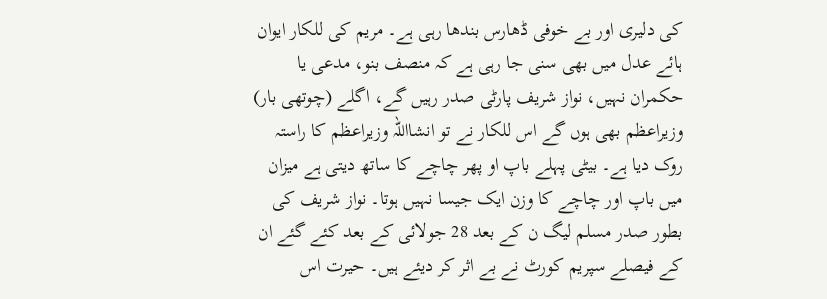کی دلیری اور بے خوفی ڈھارس بندھا رہی ہے۔ مریم کی للکار ایوان ہائے عدل میں بھی سنی جا رہی ہے کہ منصف بنو، مدعی یا حکمران نہیں، نواز شریف پارٹی صدر رہیں گے، اگلے (چوتھی بار) وزیراعظم بھی ہوں گے اس للکار نے تو انشااللہ وزیراعظم کا راستہ روک دیا ہے۔ بیٹی پہلے باپ او پھر چاچے کا ساتھ دیتی ہے میزان میں باپ اور چاچے کا وزن ایک جیسا نہیں ہوتا۔ نواز شریف کی بطور صدر مسلم لیگ ن کے بعد 28 جولائی کے بعد کئے گئے ان کے فیصلے سپریم کورٹ نے بے اثر کر دیئے ہیں۔ حیرت اس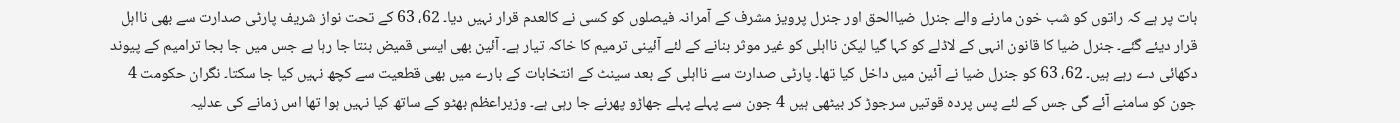بات پر ہے کہ راتوں کو شب خون مارنے والے جنرل ضیاالحق اور جنرل پرویز مشرف کے آمرانہ فیصلوں کو کسی نے کالعدم قرار نہیں دیا۔ 62، 63 کے تحت نواز شریف پارٹی صدارت سے بھی نااہل قرار دیئے گئے۔ جنرل ضیا کا قانون انہی کے لاڈلے کو کہا گیا لیکن نااہلی کو غیر موثر بنانے کے لئے آئینی ترمیم کا خاکہ تیار ہے۔ آئین بھی ایسی قمیض بنتا جا رہا ہے جس میں جا بجا ترامیم کے پیوند دکھائی دے رہے ہیں۔ 62، 63 کو جنرل ضیا نے آئین میں داخل کیا تھا۔ پارٹی صدارت سے نااہلی کے بعد سینٹ کے انتخابات کے بارے میں بھی قطعیت سے کچھ نہیں کیا جا سکتا۔ نگران حکومت 4 جون کو سامنے آئے گی جس کے لئے پس پردہ قوتیں سرجوڑ کر بیٹھی ہیں 4 جون سے پہلے پہلے جھاڑو پھرنے جا رہی ہے۔ وزیراعظم بھٹو کے ساتھ کیا نہیں ہوا تھا اس زمانے کی عدلیہ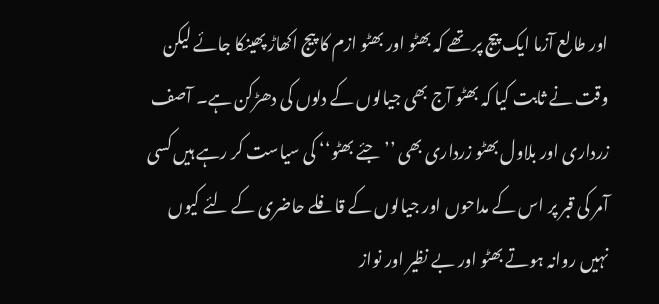اور طالع آزما ایک پیج پر تھے کہ بھٹو اور بھٹو ازم کا پیج اکھاڑ پھینکا جائے لیکن وقت نے ثابت کیا کہ بھٹو آج بھی جیالوں کے دلوں کی دھڑکن ہے۔ آصف زرداری اور بلاول بھٹو زرداری بھی ’’جئے بھٹو‘‘ کی سیاست کر رہے ہیں کسی آمر کی قبر پر اس کے مداحوں اور جیالوں کے قافلے حاضری کے لئے کیوں نہیں روانہ ہوتے بھٹو اور بے نظیر اور نواز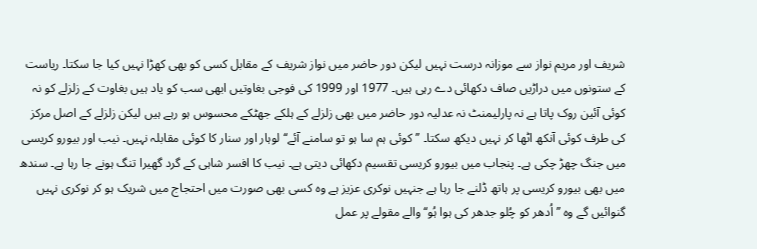شریف اور مریم نواز سے موزانہ درست نہیں لیکن دور حاضر میں نواز شریف کے مقابل کسی کو بھی کھڑا نہیں کیا جا سکتا۔ ریاست کے ستونوں میں دراڑیں صاف دکھائی دے رہی ہیں۔ 1977 اور 1999 کی فوجی بغاوتیں ابھی سب کو یاد ہیں بغاوت کے زلزلے کو نہ کوئی آئین روک پاتا ہے نہ پارلیمنٹ نہ عدلیہ دور حاضر میں بھی زلزلے کے ہلکے جھٹکے محسوس ہو رہے ہیں لیکن زلزلے کے اصل مرکز کی طرف کوئی آنکھ اٹھا کر نہیں دیکھ سکتا۔ ’’کوئی ہم سا ہو تو سامنے آئے‘‘ لوہار اور سنار کا کوئی مقابلہ نہیں۔ نیب اور بیورو کریسی میں جنگ چھڑ چکی ہے۔ پنجاب میں بیورو کریسی تقسیم دکھائی دیتی ہے۔ نیب کا افسر شاہی کے گرد گھیرا تنگ ہونے جا رہا ہے۔ سندھ میں بھی بیورو کریسی پر ہاتھ ڈلنے جا رہا ہے جنہیں نوکری عزیز ہے وہ کسی بھی صورت میں احتجاج میں شریک ہو کر نوکری نہیں گنوائیں گے وہ ’’اُدھر کو چُلو جدھر کی ہوا ہُو‘‘ والے مقولے پر عمل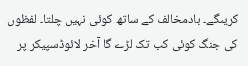کریںگے۔ بادمخالف کے ساتھ کوئی نہیں چلتا۔ لفظوں کی جنگ کوئی کب تک لڑے گا آخر لائوڈسپیکر پر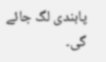پابندی لگ جائے گی۔